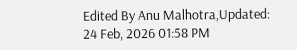Edited By Anu Malhotra,Updated: 24 Feb, 2026 01:58 PM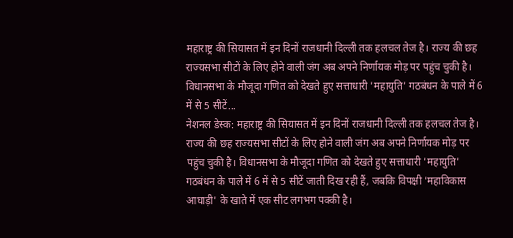महाराष्ट्र की सियासत में इन दिनों राजधानी दिल्ली तक हलचल तेज है। राज्य की छह राज्यसभा सीटों के लिए होने वाली जंग अब अपने निर्णायक मोड़ पर पहुंच चुकी है। विधानसभा के मौजूदा गणित को देखते हुए सत्ताधारी 'महायुति' गठबंधन के पाले में 6 में से 5 सीटें...
नेशनल डेस्क: महाराष्ट्र की सियासत में इन दिनों राजधानी दिल्ली तक हलचल तेज है। राज्य की छह राज्यसभा सीटों के लिए होने वाली जंग अब अपने निर्णायक मोड़ पर पहुंच चुकी है। विधानसभा के मौजूदा गणित को देखते हुए सत्ताधारी 'महायुति' गठबंधन के पाले में 6 में से 5 सीटें जाती दिख रही हैं, जबकि विपक्षी 'महाविकास आघाड़ी' के खाते में एक सीट लगभग पक्की है।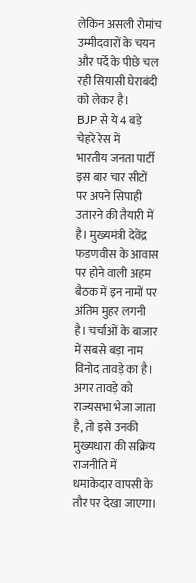लेकिन असली रोमांच उम्मीदवारों के चयन और पर्दे के पीछे चल रही सियासी घेराबंदी को लेकर है।
BJP से ये 4 बड़े चेहरे रेस में
भारतीय जनता पार्टी इस बार चार सीटों पर अपने सिपाही उतारने की तैयारी में है। मुख्यमंत्री देवेंद्र फडणवीस के आवास पर होने वाली अहम बैठक में इन नामों पर अंतिम मुहर लगनी है। चर्चाओं के बाजार में सबसे बड़ा नाम विनोद तावड़े का है। अगर तावड़े को राज्यसभा भेजा जाता है, तो इसे उनकी मुख्यधारा की सक्रिय राजनीति में धमाकेदार वापसी के तौर पर देखा जाएगा।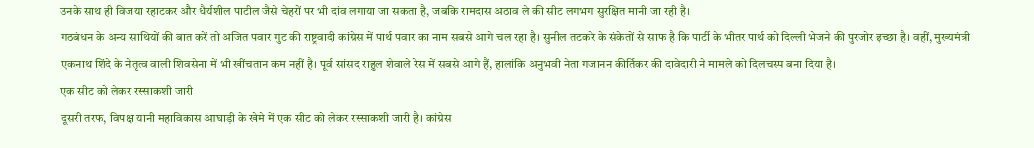उनके साथ ही विजया रहाटकर और धैर्यशील पाटील जैसे चेहरों पर भी दांव लगाया जा सकता है, जबकि रामदास अठाव ले की सीट लगभग सुरक्षित मानी जा रही है।
गठबंधन के अन्य साथियों की बात करें तो अजित पवार गुट की राष्ट्रवादी कांग्रेस में पार्थ पवार का नाम सबसे आगे चल रहा है। सुनील तटकरे के संकेतों से साफ है कि पार्टी के भीतर पार्थ को दिल्ली भेजने की पुरजोर इच्छा है। वहीं, मुख्यमंत्री एकनाथ शिंदे के नेतृत्व वाली शिवसेना में भी खींचतान कम नहीं है। पूर्व सांसद राहुल शेवाले रेस में सबसे आगे हैं, हालांकि अनुभवी नेता गजानन कीर्तिकर की दावेदारी ने मामले को दिलचस्प बना दिया है।
एक सीट को लेकर रस्साकशी जारी
दूसरी तरफ, विपक्ष यानी महाविकास आघाड़ी के खेमे में एक सीट को लेकर रस्साकशी जारी है। कांग्रेस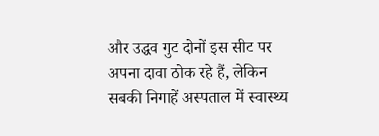और उद्धव गुट दोनों इस सीट पर अपना दावा ठोक रहे हैं, लेकिन सबकी निगाहें अस्पताल में स्वास्थ्य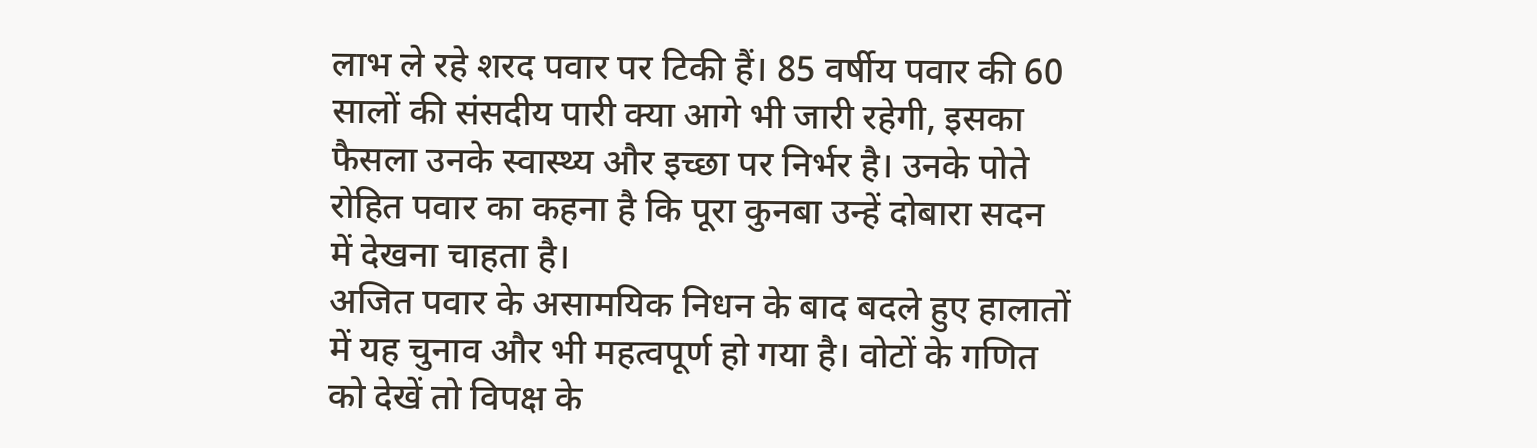लाभ ले रहे शरद पवार पर टिकी हैं। 85 वर्षीय पवार की 60 सालों की संसदीय पारी क्या आगे भी जारी रहेगी, इसका फैसला उनके स्वास्थ्य और इच्छा पर निर्भर है। उनके पोते रोहित पवार का कहना है कि पूरा कुनबा उन्हें दोबारा सदन में देखना चाहता है।
अजित पवार के असामयिक निधन के बाद बदले हुए हालातों में यह चुनाव और भी महत्वपूर्ण हो गया है। वोटों के गणित को देखें तो विपक्ष के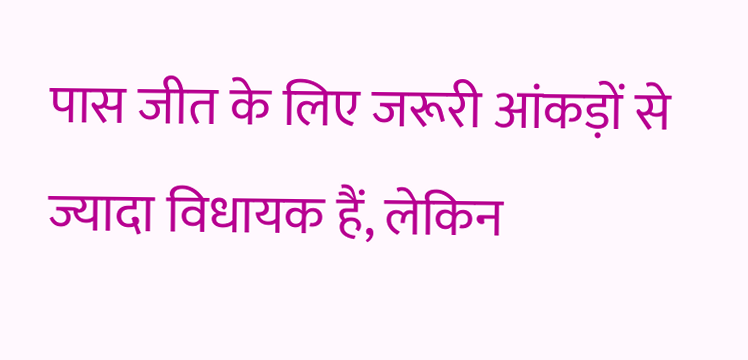पास जीत के लिए जरूरी आंकड़ों से ज्यादा विधायक हैं, लेकिन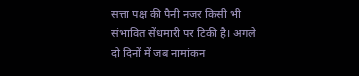सत्ता पक्ष की पैनी नजर किसी भी संभावित सेंधमारी पर टिकी है। अगले दो दिनों में जब नामांकन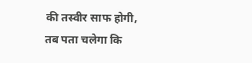की तस्वीर साफ होगी, तब पता चलेगा कि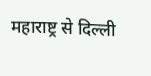महाराष्ट्र से दिल्ली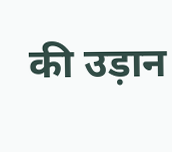की उड़ान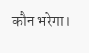कौन भरेगा।